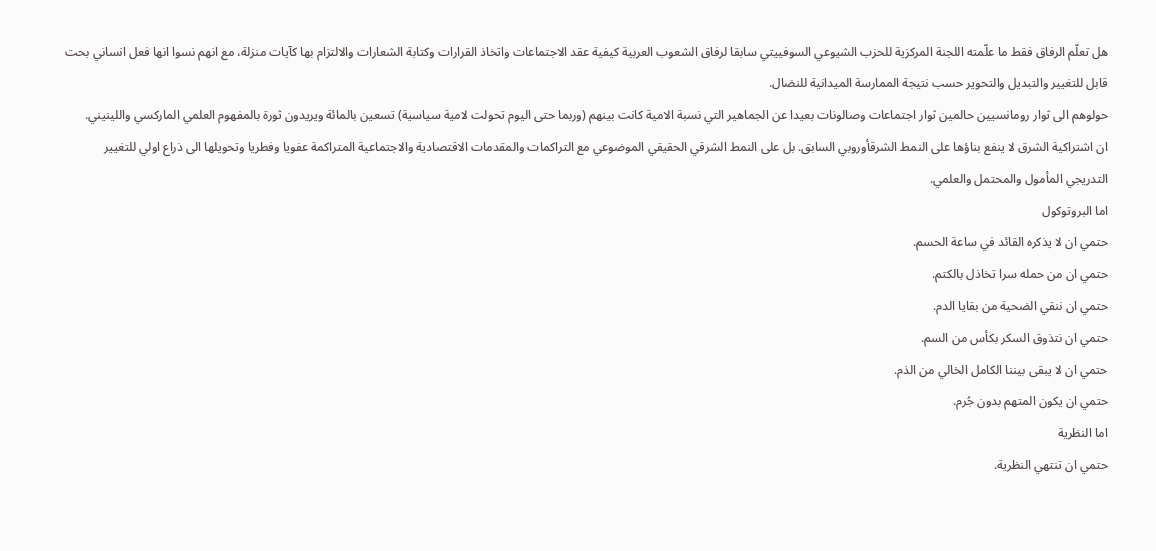هل تعلّم الرفاق فقط ما علّمته اللجنة المركزية للحزب الشيوعي السوفييتي سابقا لرفاق الشعوب العربية كيفية عقد الاجتماعات واتخاذ القرارات وكتابة الشعارات والالتزام بها كآيات منزلة، مع انهم نسوا انها فعل انساني بحت قابل للتغيير والتبديل والتحوير حسب نتيجة الممارسة الميدانية للنضال.
حولوهم الى ثوار رومانسيين حالمين ثوار اجتماعات وصالونات بعيدا عن الجماهير التي نسبة الامية كانت بينهم (وربما حتى اليوم تحولت لامية سياسية) تسعين بالمائة ويريدون ثورة بالمفهوم العلمي الماركسي واللينيني.
ان اشتراكية الشرق لا ينفع بناؤها على النمط الشرقأوروبي السابق. بل على النمط الشرقي الحقيقي الموضوعي مع التراكمات والمقدمات الاقتصادية والاجتماعية المتراكمة عفويا وفطريا وتحويلها الى ذراع اولي للتغيير التدريجي المأمول والمحتمل والعلمي.
اما البروتوكول
حتمي ان لا يذكره القائد في ساعة الحسم.
حتمي ان من حمله سرا تخاذل بالكتم.
حتمي ان ننقي الضحية من بقايا الدم.
حتمي ان نتذوق السكر بكأس من السم.
حتمي ان لا يبقى بيننا الكامل الخالي من الذم.
حتمي ان يكون المتهم بدون جُرم.
اما النظرية
حتمي ان تنتهي النظرية.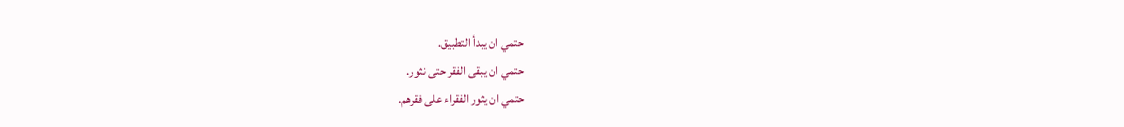حتمي ان يبدأ التطبيق.
حتمي ان يبقى الفقر حتى نثور.
حتمي ان يثور الفقراء على فقرهم.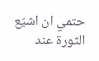حتمي ان اشيّع الثورة عند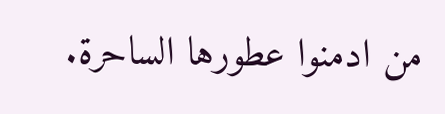من ادمنوا عطورها الساحرة.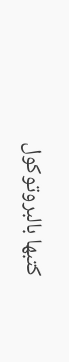كتبها بالبروتوكول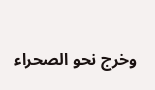وخرج نحو الصحراء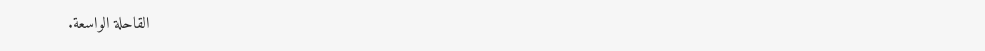القاحلة الواسعة.